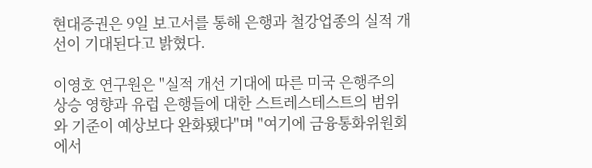현대증권은 9일 보고서를 통해 은행과 철강업종의 실적 개선이 기대된다고 밝혔다.

이영호 연구원은 "실적 개선 기대에 따른 미국 은행주의 상승 영향과 유럽 은행들에 대한 스트레스테스트의 범위와 기준이 예상보다 완화됐다"며 "여기에 금융통화위원회에서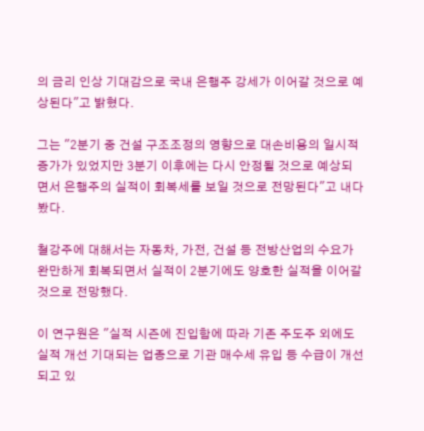의 금리 인상 기대감으로 국내 은행주 강세가 이어갈 것으로 예상된다"고 밝혔다.

그는 "2분기 중 건설 구조조정의 영향으로 대손비용의 일시적 증가가 있었지만 3분기 이후에는 다시 안정될 것으로 예상되면서 은행주의 실적이 회복세를 보일 것으로 전망된다"고 내다봤다.

철강주에 대해서는 자동차, 가전, 건설 등 전방산업의 수요가 완만하게 회복되면서 실적이 2분기에도 양호한 실적을 이어갈 것으로 전망했다.

이 연구원은 "실적 시즌에 진입함에 따라 기존 주도주 외에도 실적 개선 기대되는 업종으로 기관 매수세 유입 등 수급이 개선되고 있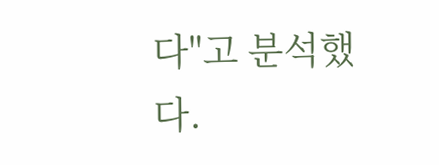다"고 분석했다.